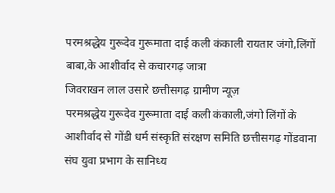परमश्रद्धेय गुरूदेव गुरूमाता दाई कली कंकाली रायतार जंगो,लिंगों बाबा,के आशीर्वाद से कचारगढ़ जात्रा
जिवराखन लाल उसारे छत्तीसगढ़ ग्रामीण न्यूज़
परमश्रद्धेय गुरूदेव गुरूमाता दाई कली कंकाली,जंगो लिंगों के आशीर्वाद से गोंडी धर्म संस्कृति संरक्षण समिति छत्तीसगढ़ गोंडवाना संघ युवा प्रभाग के सानिध्य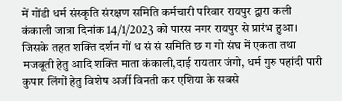में गोंडी धर्म संस्कृति संरक्षण समिति कर्मचारी परिवार रायपुर द्वारा कली कंकाली जात्रा दिनांक 14/1/2023 को पारस नगर रायपुर से प्रारंभ हुआ।
जिसके तहत शक्ति दर्शन गों ध सं सं समिति छ ग गो संघ में एकता तथा मजबूती हेतु आदि शक्ति माता कंकाली,दाई रायतार जंगो, धर्म गुरु पहांदी पारी कुपार लिंगों हेतु विशेष अर्जी विनती कर एशिया के सबसे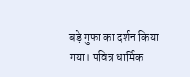बड़े गुफा का दर्शन किया गया। पवित्र धार्मिक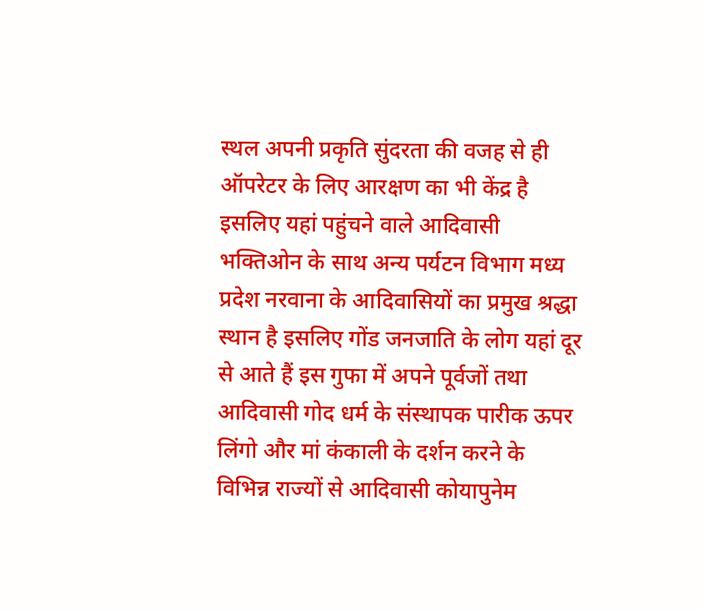स्थल अपनी प्रकृति सुंदरता की वजह से ही ऑपरेटर के लिए आरक्षण का भी केंद्र है इसलिए यहां पहुंचने वाले आदिवासी भक्तिओन के साथ अन्य पर्यटन विभाग मध्य प्रदेश नरवाना के आदिवासियों का प्रमुख श्रद्धा स्थान है इसलिए गोंड जनजाति के लोग यहां दूर से आते हैं इस गुफा में अपने पूर्वजों तथा आदिवासी गोद धर्म के संस्थापक पारीक ऊपर लिंगो और मां कंकाली के दर्शन करने के विभिन्न राज्यों से आदिवासी कोयापुनेम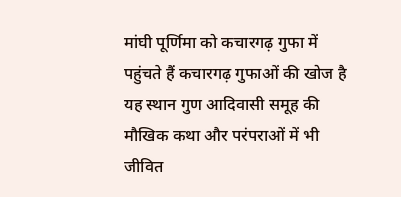मांघी पूर्णिमा को कचारगढ़ गुफा में पहुंचते हैं कचारगढ़ गुफाओं की खोज है यह स्थान गुण आदिवासी समूह की मौखिक कथा और परंपराओं में भी जीवित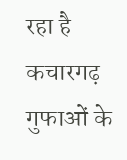रहा है कचारगढ़ गुफाओं के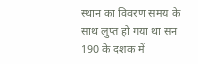स्थान का विवरण समय के साथ लुप्त हो गया था सन 190 के दशक में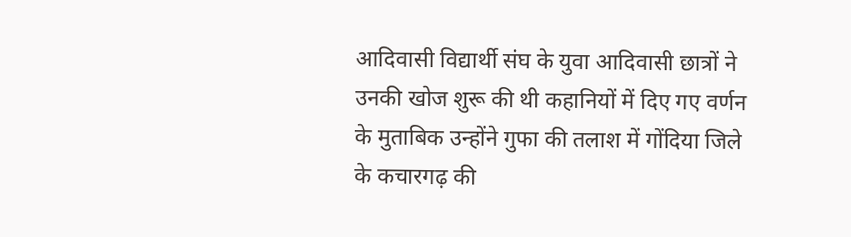आदिवासी विद्यार्थी संघ के युवा आदिवासी छात्रों ने उनकी खोज शुरू की थी कहानियों में दिए गए वर्णन के मुताबिक उन्होंने गुफा की तलाश में गोंदिया जिले के कचारगढ़ की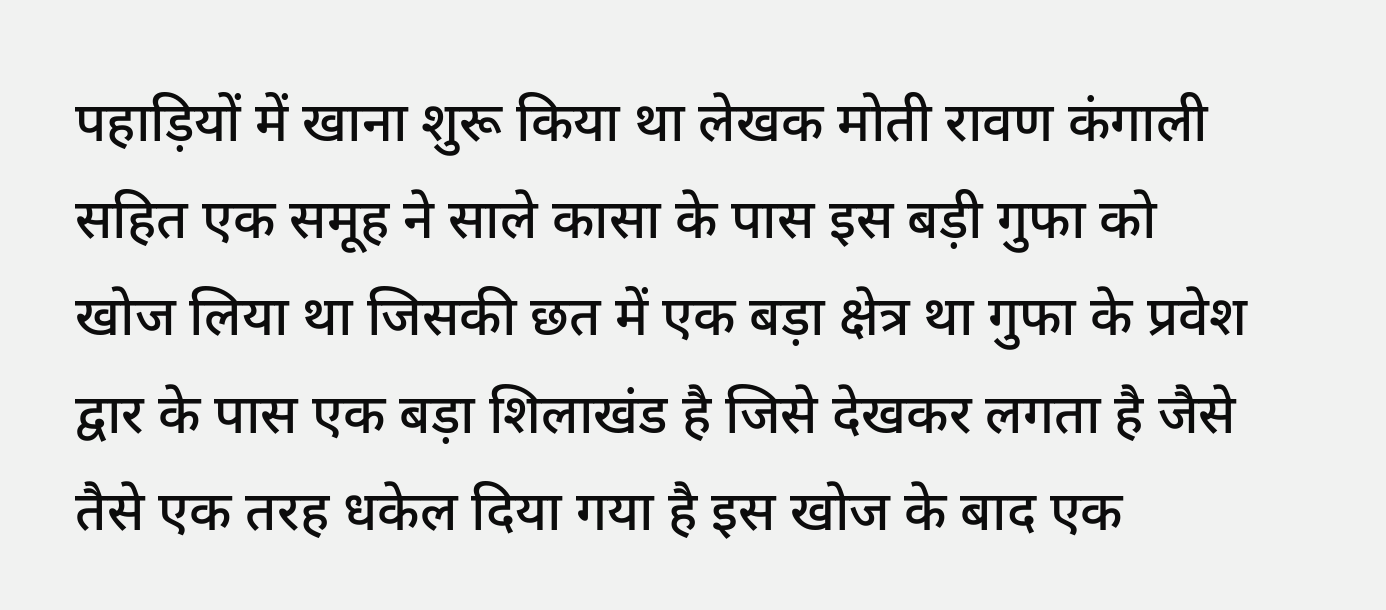पहाड़ियों में खाना शुरू किया था लेखक मोती रावण कंगाली सहित एक समूह ने साले कासा के पास इस बड़ी गुफा को खोज लिया था जिसकी छत में एक बड़ा क्षेत्र था गुफा के प्रवेश द्वार के पास एक बड़ा शिलाखंड है जिसे देखकर लगता है जैसे तैसे एक तरह धकेल दिया गया है इस खोज के बाद एक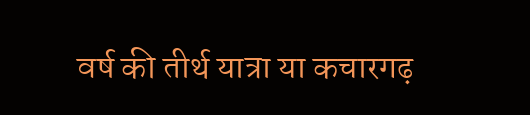वर्ष की तीर्थ यात्रा या कचारगढ़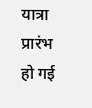यात्रा प्रारंभ हो गई